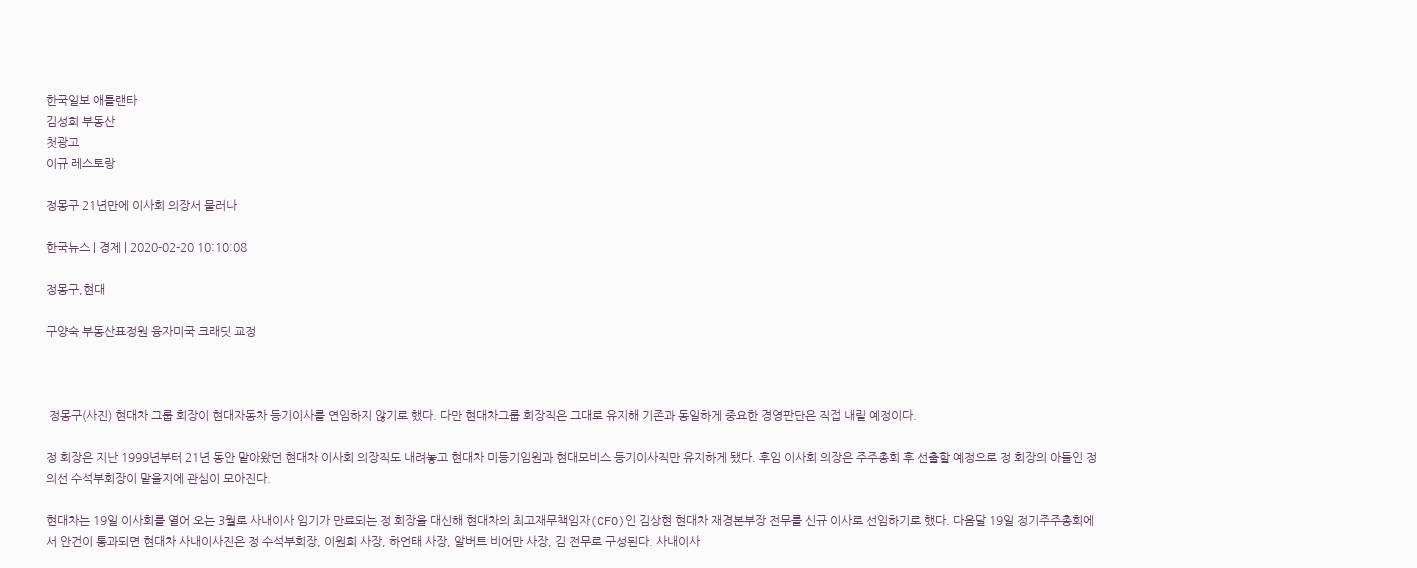한국일보 애틀랜타
김성희 부동산
첫광고
이규 레스토랑

정몽구 21년만에 이사회 의장서 물러나

한국뉴스 | 경제 | 2020-02-20 10:10:08

정몽구,현대

구양숙 부동산표정원 융자미국 크래딧 교정



 정몽구(사진) 현대차 그룹 회장이 현대자동차 등기이사를 연임하지 않기로 했다. 다만 현대차그룹 회장직은 그대로 유지해 기존과 동일하게 중요한 경영판단은 직접 내릴 예정이다.

정 회장은 지난 1999년부터 21년 동안 맡아왔던 현대차 이사회 의장직도 내려놓고 현대차 미등기임원과 현대모비스 등기이사직만 유지하게 됐다. 후임 이사회 의장은 주주총회 후 선출할 예정으로 정 회장의 아들인 정의선 수석부회장이 맡을지에 관심이 모아진다.

현대차는 19일 이사회를 열어 오는 3월로 사내이사 임기가 만료되는 정 회장을 대신해 현대차의 최고재무책임자(CFO)인 김상현 현대차 재경본부장 전무를 신규 이사로 선임하기로 했다. 다음달 19일 정기주주총회에서 안건이 통과되면 현대차 사내이사진은 정 수석부회장, 이원희 사장, 하언태 사장, 알버트 비어만 사장, 김 전무로 구성된다. 사내이사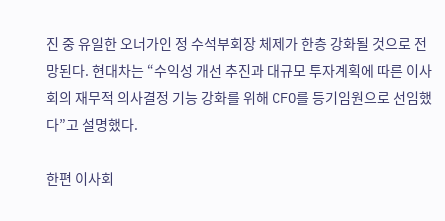진 중 유일한 오너가인 정 수석부회장 체제가 한층 강화될 것으로 전망된다. 현대차는 “수익성 개선 추진과 대규모 투자계획에 따른 이사회의 재무적 의사결정 기능 강화를 위해 CFO를 등기임원으로 선임했다”고 설명했다.

한편 이사회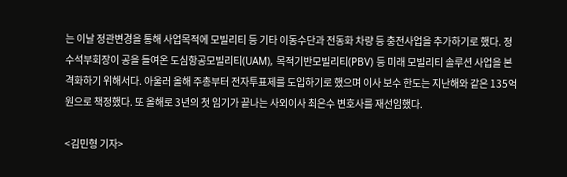는 이날 정관변경을 통해 사업목적에 모빌리티 등 기타 이동수단과 전동화 차량 등 충전사업을 추가하기로 했다. 정 수석부회장이 공을 들여온 도심항공모빌리티(UAM), 목적기반모빌리티(PBV) 등 미래 모빌리티 솔루션 사업을 본격화하기 위해서다. 아울러 올해 주총부터 전자투표제를 도입하기로 했으며 이사 보수 한도는 지난해와 같은 135억원으로 책정했다. 또 올해로 3년의 첫 임기가 끝나는 사외이사 최은수 변호사를 재선임했다.

<김민형 기자>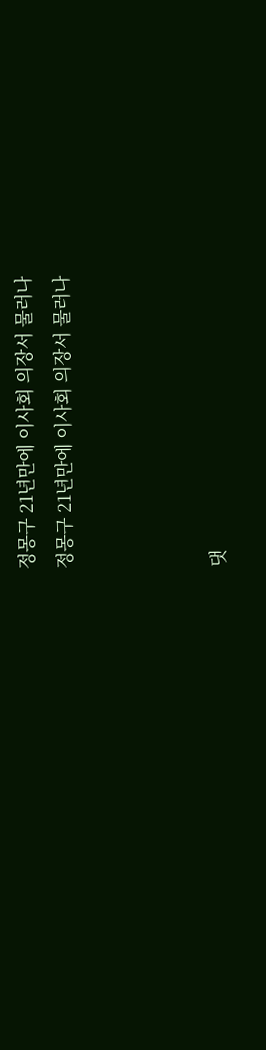정몽구 21년만에 이사회 의장서 물러나
정몽구 21년만에 이사회 의장서 물러나



댓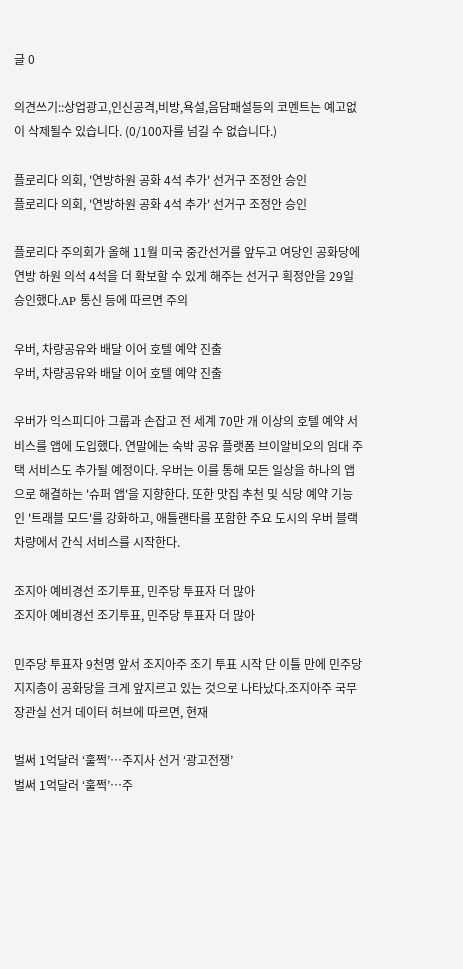글 0

의견쓰기::상업광고,인신공격,비방,욕설,음담패설등의 코멘트는 예고없이 삭제될수 있습니다. (0/100자를 넘길 수 없습니다.)

플로리다 의회, '연방하원 공화 4석 추가' 선거구 조정안 승인
플로리다 의회, '연방하원 공화 4석 추가' 선거구 조정안 승인

플로리다 주의회가 올해 11월 미국 중간선거를 앞두고 여당인 공화당에 연방 하원 의석 4석을 더 확보할 수 있게 해주는 선거구 획정안을 29일 승인했다.AP 통신 등에 따르면 주의

우버, 차량공유와 배달 이어 호텔 예약 진출
우버, 차량공유와 배달 이어 호텔 예약 진출

우버가 익스피디아 그룹과 손잡고 전 세계 70만 개 이상의 호텔 예약 서비스를 앱에 도입했다. 연말에는 숙박 공유 플랫폼 브이알비오의 임대 주택 서비스도 추가될 예정이다. 우버는 이를 통해 모든 일상을 하나의 앱으로 해결하는 '슈퍼 앱'을 지향한다. 또한 맛집 추천 및 식당 예약 기능인 '트래블 모드'를 강화하고, 애틀랜타를 포함한 주요 도시의 우버 블랙 차량에서 간식 서비스를 시작한다.

조지아 예비경선 조기투표, 민주당 투표자 더 많아
조지아 예비경선 조기투표, 민주당 투표자 더 많아

민주당 투표자 9천명 앞서 조지아주 조기 투표 시작 단 이틀 만에 민주당 지지층이 공화당을 크게 앞지르고 있는 것으로 나타났다.조지아주 국무장관실 선거 데이터 허브에 따르면, 현재

벌써 1억달러 ‘훌쩍’…주지사 선거 ‘광고전쟁’
벌써 1억달러 ‘훌쩍’…주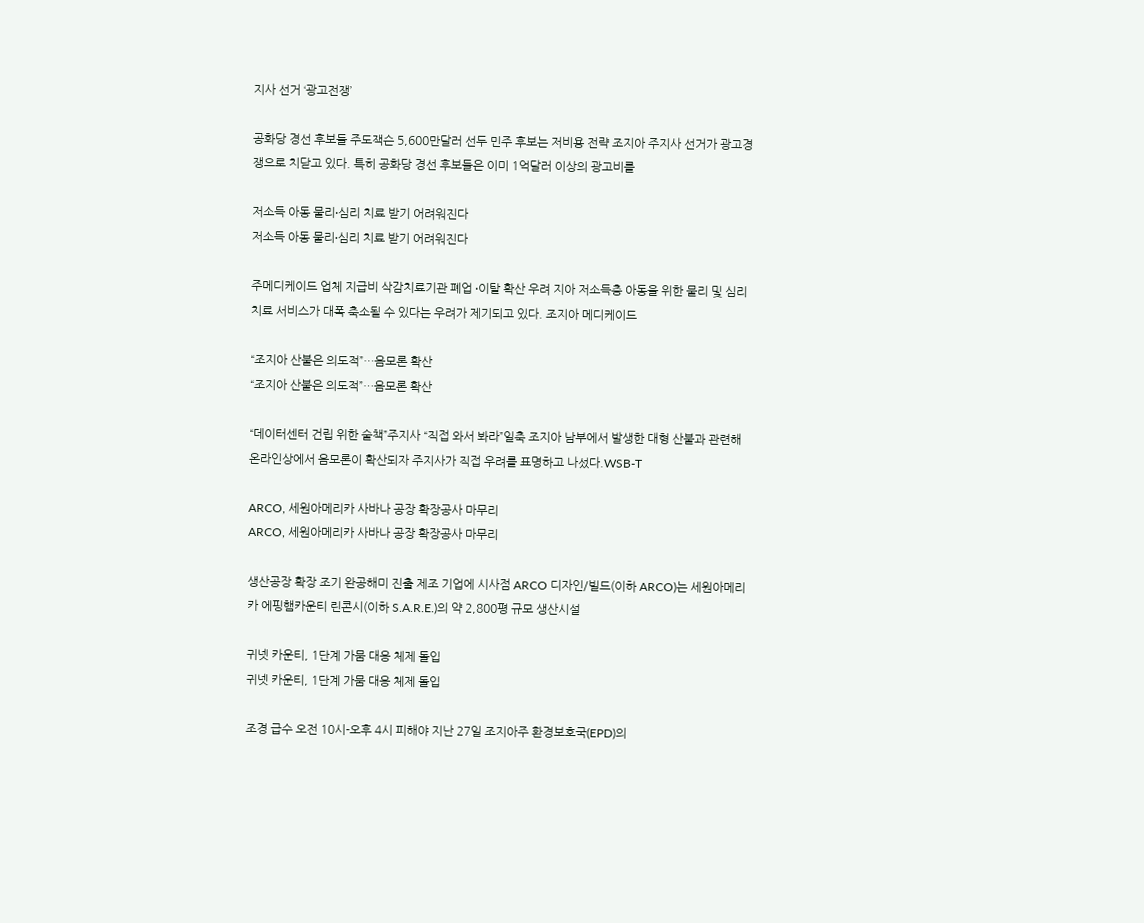지사 선거 ‘광고전쟁’

공화당 경선 후보들 주도잭슨 5,600만달러 선두 민주 후보는 저비용 전략 조지아 주지사 선거가 광고경쟁으로 치닫고 있다. 특히 공화당 경선 후보들은 이미 1억달러 이상의 광고비를

저소득 아동 물리∙심리 치료 받기 어려워진다
저소득 아동 물리∙심리 치료 받기 어려워진다

주메디케이드 업체 지급비 삭감치료기관 폐업 ∙이탈 확산 우려 지아 저소득층 아동을 위한 물리 및 심리 치료 서비스가 대폭 축소될 수 있다는 우려가 제기되고 있다. 조지아 메디케이드

“조지아 산불은 의도적”…음모론 확산
“조지아 산불은 의도적”…음모론 확산

“데이터센터 건립 위한 술책”주지사 “직접 와서 봐라”일축 조지아 남부에서 발생한 대형 산불과 관련해 온라인상에서 음모론이 확산되자 주지사가 직접 우려를 표명하고 나섰다.WSB-T

ARCO, 세원아메리카 사바나 공장 확장공사 마무리
ARCO, 세원아메리카 사바나 공장 확장공사 마무리

생산공장 확장 조기 완공해미 진출 제조 기업에 시사점 ARCO 디자인/빌드(이하 ARCO)는 세원아메리카 에핑햄카운티 린콘시(이하 S.A.R.E.)의 약 2,800평 규모 생산시설

귀넷 카운티, 1단계 가뭄 대응 체제 돌입
귀넷 카운티, 1단계 가뭄 대응 체제 돌입

조경 급수 오전 10시-오후 4시 피해야 지난 27일 조지아주 환경보호국(EPD)의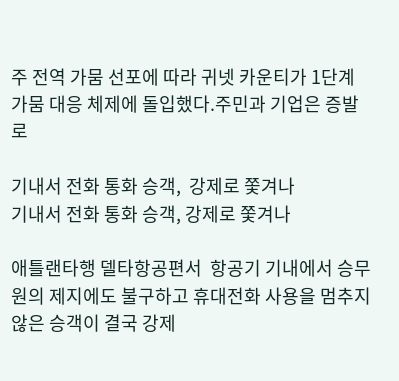주 전역 가뭄 선포에 따라 귀넷 카운티가 1단계 가뭄 대응 체제에 돌입했다.주민과 기업은 증발로

기내서 전화 통화 승객,  강제로 쫓겨나
기내서 전화 통화 승객, 강제로 쫓겨나

애틀랜타행 델타항공편서  항공기 기내에서 승무원의 제지에도 불구하고 휴대전화 사용을 멈추지 않은 승객이 결국 강제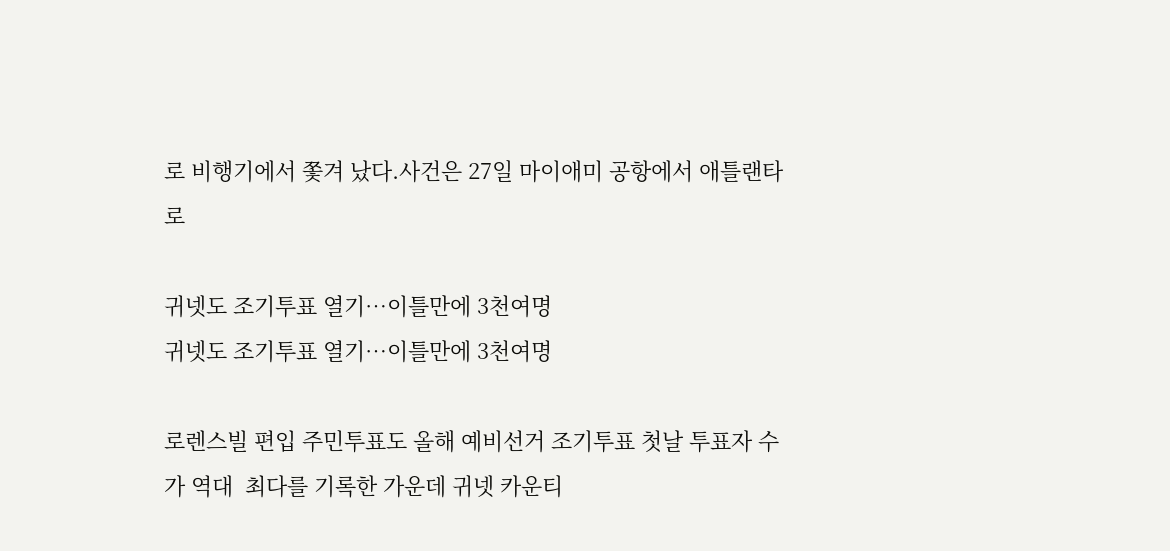로 비행기에서 쫓겨 났다.사건은 27일 마이애미 공항에서 애틀랜타로

귀넷도 조기투표 열기…이틀만에 3천여명
귀넷도 조기투표 열기…이틀만에 3천여명

로렌스빌 편입 주민투표도 올해 예비선거 조기투표 첫날 투표자 수가 역대  최다를 기록한 가운데 귀넷 카운티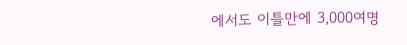에서도 이틀만에 3,000여명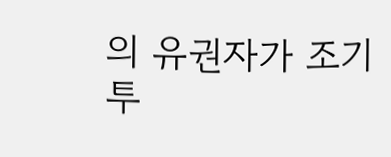의 유권자가 조기투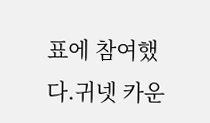표에 참여했다.귀넷 카운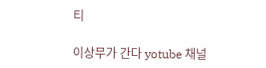티

이상무가 간다 yotube 채널